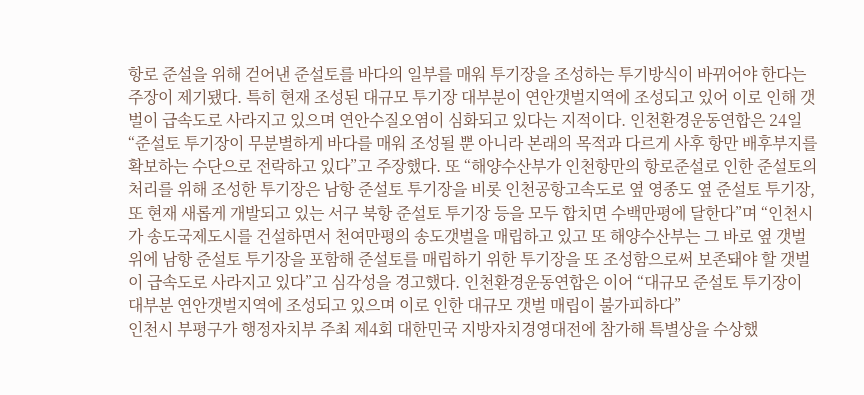항로 준설을 위해 걷어낸 준설토를 바다의 일부를 매워 투기장을 조성하는 투기방식이 바뀌어야 한다는 주장이 제기됐다. 특히 현재 조성된 대규모 투기장 대부분이 연안갯벌지역에 조성되고 있어 이로 인해 갯벌이 급속도로 사라지고 있으며 연안수질오염이 심화되고 있다는 지적이다. 인천환경운동연합은 24일 “준설토 투기장이 무분별하게 바다를 매워 조성될 뿐 아니라 본래의 목적과 다르게 사후 항만 배후부지를 확보하는 수단으로 전락하고 있다”고 주장했다. 또 “해양수산부가 인천항만의 항로준설로 인한 준설토의 처리를 위해 조성한 투기장은 남항 준설토 투기장을 비롯 인천공항고속도로 옆 영종도 옆 준설토 투기장, 또 현재 새롭게 개발되고 있는 서구 북항 준설토 투기장 등을 모두 합치면 수백만평에 달한다”며 “인천시가 송도국제도시를 건설하면서 천여만평의 송도갯벌을 매립하고 있고 또 해양수산부는 그 바로 옆 갯벌위에 남항 준설토 투기장을 포함해 준설토를 매립하기 위한 투기장을 또 조성함으로써 보존돼야 할 갯벌이 급속도로 사라지고 있다”고 심각성을 경고했다. 인천환경운동연합은 이어 “대규모 준설토 투기장이 대부분 연안갯벌지역에 조성되고 있으며 이로 인한 대규모 갯벌 매립이 불가피하다”
인천시 부평구가 행정자치부 주최 제4회 대한민국 지방자치경영대전에 참가해 특별상을 수상했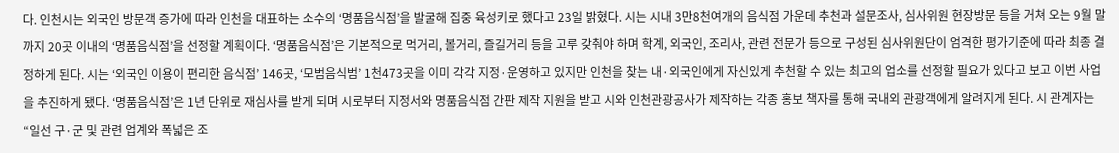다. 인천시는 외국인 방문객 증가에 따라 인천을 대표하는 소수의 ‘명품음식점’을 발굴해 집중 육성키로 했다고 23일 밝혔다. 시는 시내 3만8천여개의 음식점 가운데 추천과 설문조사, 심사위원 현장방문 등을 거쳐 오는 9월 말까지 20곳 이내의 ‘명품음식점’을 선정할 계획이다. ‘명품음식점’은 기본적으로 먹거리, 볼거리, 즐길거리 등을 고루 갖춰야 하며 학계, 외국인, 조리사, 관련 전문가 등으로 구성된 심사위원단이 엄격한 평가기준에 따라 최종 결정하게 된다. 시는 ‘외국인 이용이 편리한 음식점’ 146곳, ‘모범음식범’ 1천473곳을 이미 각각 지정·운영하고 있지만 인천을 찾는 내·외국인에게 자신있게 추천할 수 있는 최고의 업소를 선정할 필요가 있다고 보고 이번 사업을 추진하게 됐다. ‘명품음식점’은 1년 단위로 재심사를 받게 되며 시로부터 지정서와 명품음식점 간판 제작 지원을 받고 시와 인천관광공사가 제작하는 각종 홍보 책자를 통해 국내외 관광객에게 알려지게 된다. 시 관계자는 “일선 구·군 및 관련 업계와 폭넓은 조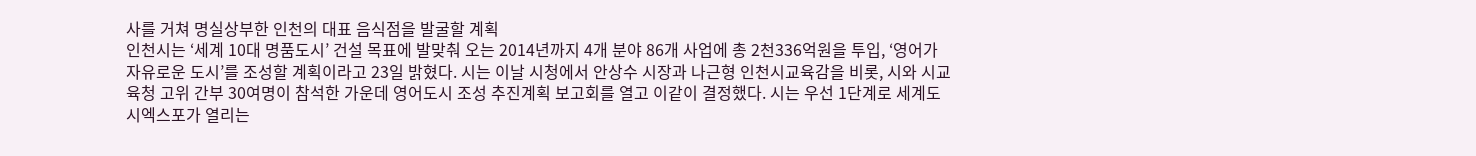사를 거쳐 명실상부한 인천의 대표 음식점을 발굴할 계획
인천시는 ‘세계 10대 명품도시’ 건설 목표에 발맞춰 오는 2014년까지 4개 분야 86개 사업에 총 2천336억원을 투입, ‘영어가 자유로운 도시’를 조성할 계획이라고 23일 밝혔다. 시는 이날 시청에서 안상수 시장과 나근형 인천시교육감을 비롯, 시와 시교육청 고위 간부 30여명이 참석한 가운데 영어도시 조성 추진계획 보고회를 열고 이같이 결정했다. 시는 우선 1단계로 세계도시엑스포가 열리는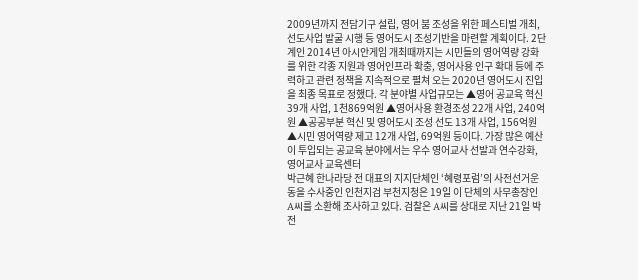2009년까지 전담기구 설립, 영어 붐 조성을 위한 페스티벌 개최, 선도사업 발굴 시행 등 영어도시 조성기반을 마련할 계획이다. 2단계인 2014년 아시안게임 개최때까지는 시민들의 영어역량 강화를 위한 각종 지원과 영어인프라 확충, 영어사용 인구 확대 등에 주력하고 관련 정책을 지속적으로 펼쳐 오는 2020년 영어도시 진입을 최종 목표로 정했다. 각 분야별 사업규모는 ▲영어 공교육 혁신 39개 사업, 1천869억원 ▲영어사용 환경조성 22개 사업, 240억원 ▲공공부분 혁신 및 영어도시 조성 선도 13개 사업, 156억원 ▲시민 영어역량 제고 12개 사업, 69억원 등이다. 가장 많은 예산이 투입되는 공교육 분야에서는 우수 영어교사 선발과 연수강화, 영어교사 교육센터
박근혜 한나라당 전 대표의 지지단체인 ‘혜령포럼’의 사전선거운동을 수사중인 인천지검 부천지청은 19일 이 단체의 사무총장인 A씨를 소환해 조사하고 있다. 검찰은 A씨를 상대로 지난 21일 박 전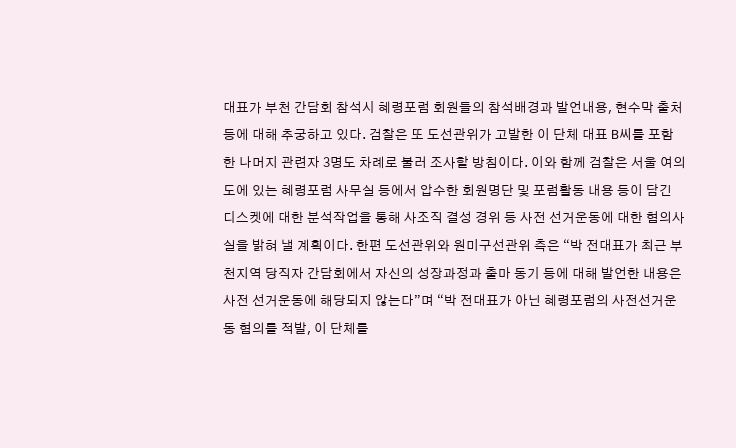대표가 부천 간담회 참석시 혜령포럼 회원들의 참석배경과 발언내용, 현수막 출처 등에 대해 추궁하고 있다. 검찰은 또 도선관위가 고발한 이 단체 대표 B씨를 포함한 나머지 관련자 3명도 차례로 불러 조사할 방침이다. 이와 함께 검찰은 서울 여의도에 있는 혜령포럼 사무실 등에서 압수한 회원명단 및 포럼활동 내용 등이 담긴 디스켓에 대한 분석작업을 통해 사조직 결성 경위 등 사전 선거운동에 대한 혐의사실을 밝혀 낼 계획이다. 한편 도선관위와 원미구선관위 측은 “박 전대표가 최근 부천지역 당직자 간담회에서 자신의 성장과정과 출마 동기 등에 대해 발언한 내용은 사전 선거운동에 해당되지 않는다”며 “박 전대표가 아닌 혜령포럼의 사전선거운동 혐의를 적발, 이 단체를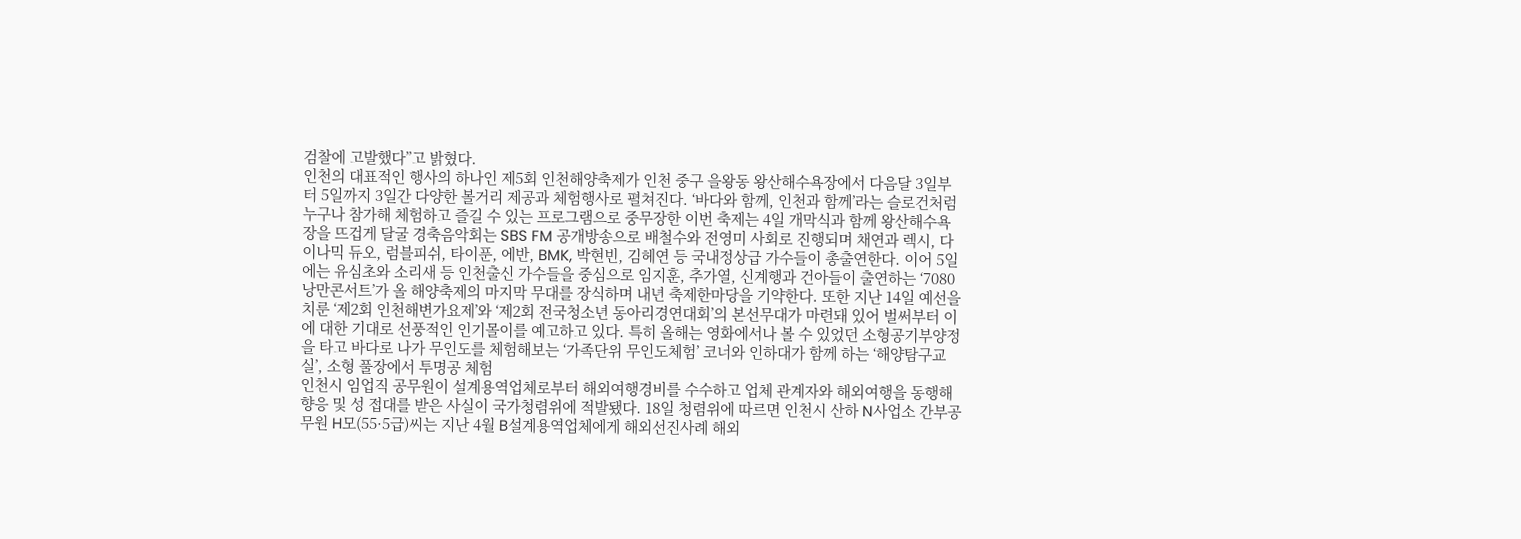검찰에 고발했다”고 밝혔다.
인천의 대표적인 행사의 하나인 제5회 인천해양축제가 인천 중구 을왕동 왕산해수욕장에서 다음달 3일부터 5일까지 3일간 다양한 볼거리 제공과 체험행사로 펼쳐진다. ‘바다와 함께, 인천과 함께’라는 슬로건처럼 누구나 참가해 체험하고 즐길 수 있는 프로그램으로 중무장한 이번 축제는 4일 개막식과 함께 왕산해수욕장을 뜨겁게 달굴 경축음악회는 SBS FM 공개방송으로 배철수와 전영미 사회로 진행되며 채연과 렉시, 다이나믹 듀오, 럼블피쉬, 타이푼, 에반, BMK, 박현빈, 김헤연 등 국내정상급 가수들이 총출연한다. 이어 5일에는 유심초와 소리새 등 인천출신 가수들을 중심으로 임지훈, 추가열, 신계행과 건아들이 출연하는 ‘7080 낭만콘서트’가 올 해양축제의 마지막 무대를 장식하며 내년 축제한마당을 기약한다. 또한 지난 14일 예선을 치룬 ‘제2회 인천해변가요제’와 ‘제2회 전국청소년 동아리경연대회’의 본선무대가 마련돼 있어 벌써부터 이에 대한 기대로 선풍적인 인기몰이를 예고하고 있다. 특히 올해는 영화에서나 볼 수 있었던 소형공기부양정을 타고 바다로 나가 무인도를 체험해보는 ‘가족단위 무인도체험’ 코너와 인하대가 함께 하는 ‘해양탐구교실’, 소형 풀장에서 투명공 체험
인천시 임업직 공무원이 설계용역업체로부터 해외여행경비를 수수하고 업체 관계자와 해외여행을 동행해 향응 및 성 접대를 받은 사실이 국가청렴위에 적발됐다. 18일 청렴위에 따르면 인천시 산하 N사업소 간부공무원 H모(55·5급)씨는 지난 4월 B설계용역업체에게 해외선진사례 해외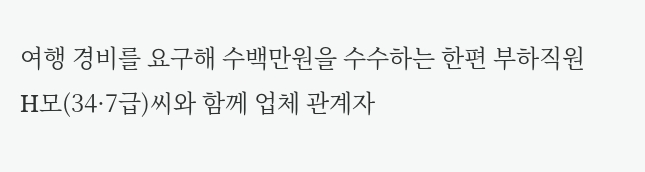여행 경비를 요구해 수백만원을 수수하는 한편 부하직원 H모(34·7급)씨와 함께 업체 관계자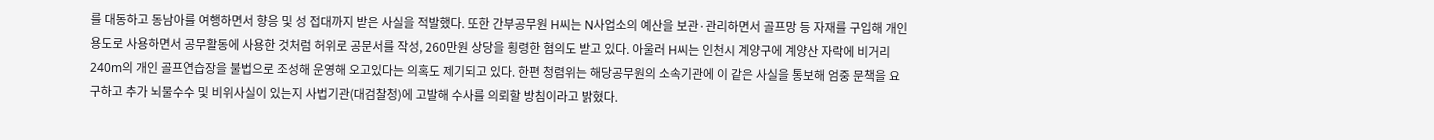를 대동하고 동남아를 여행하면서 향응 및 성 접대까지 받은 사실을 적발했다. 또한 간부공무원 H씨는 N사업소의 예산을 보관·관리하면서 골프망 등 자재를 구입해 개인 용도로 사용하면서 공무활동에 사용한 것처럼 허위로 공문서를 작성, 260만원 상당을 횡령한 혐의도 받고 있다. 아울러 H씨는 인천시 계양구에 계양산 자락에 비거리 240m의 개인 골프연습장을 불법으로 조성해 운영해 오고있다는 의혹도 제기되고 있다. 한편 청렴위는 해당공무원의 소속기관에 이 같은 사실을 통보해 엄중 문책을 요구하고 추가 뇌물수수 및 비위사실이 있는지 사법기관(대검찰청)에 고발해 수사를 의뢰할 방침이라고 밝혔다.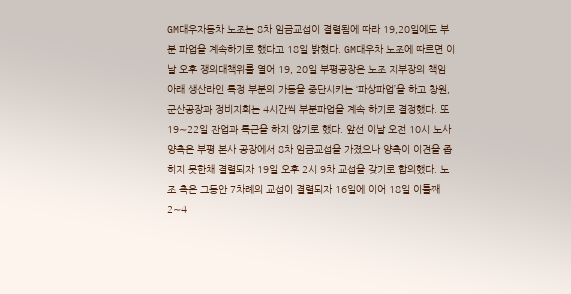GM대우자동차 노조는 8차 임금교섭이 결렬됨에 따라 19,20일에도 부분 파업을 계속하기로 했다고 18일 밝혔다. GM대우차 노조에 따르면 이날 오후 쟁의대책위를 열어 19, 20일 부평공장은 노조 지부장의 책임 아래 생산라인 특정 부분의 가동을 중단시키는 ‘파상파업’을 하고 창원, 군산공장과 정비지회는 4시간씩 부분파업을 계속 하기로 결정했다. 또 19∼22일 잔업과 특근을 하지 않기로 했다. 앞선 이날 오전 10시 노사 양측은 부평 본사 공장에서 8차 임금교섭을 가졌으나 양측이 이견을 좁히지 못한채 결렬되자 19일 오후 2시 9차 교섭을 갖기로 합의했다. 노조 측은 그동안 7차례의 교섭이 결렬되자 16일에 이어 18일 이틀째 2∼4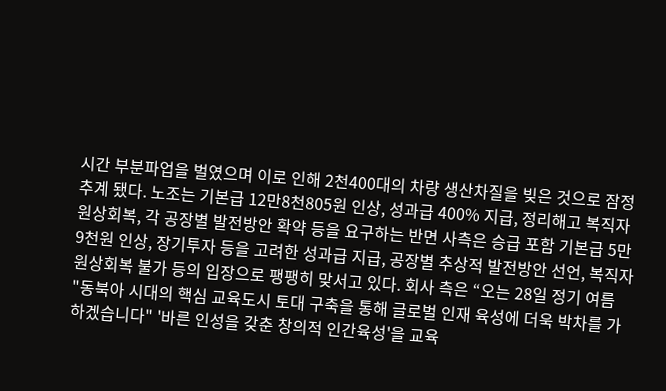시간 부분파업을 벌였으며 이로 인해 2천400대의 차량 생산차질을 빚은 것으로 잠정 추계 됐다. 노조는 기본급 12만8천805원 인상, 성과급 400% 지급, 정리해고 복직자 원상회복, 각 공장별 발전방안 확약 등을 요구하는 반면 사측은 승급 포함 기본급 5만9천원 인상, 장기투자 등을 고려한 성과급 지급, 공장별 추상적 발전방안 선언, 복직자 원상회복 불가 등의 입장으로 팽팽히 맞서고 있다. 회사 측은 “오는 28일 정기 여름
"동북아 시대의 핵심 교육도시 토대 구축을 통해 글로벌 인재 육성에 더욱 박차를 가하겠습니다" '바른 인성을 갖춘 창의적 인간육성'을 교육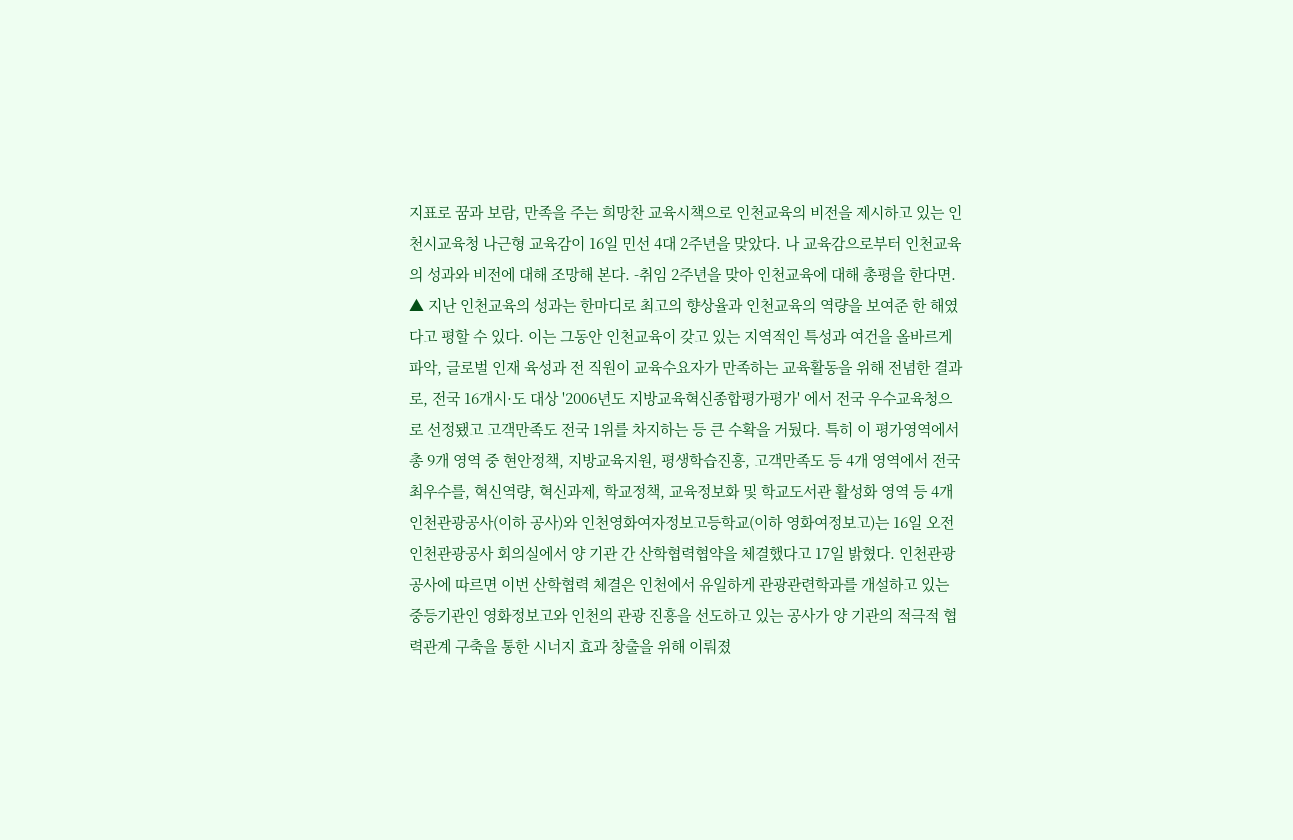지표로 꿈과 보람, 만족을 주는 희망찬 교육시책으로 인천교육의 비전을 제시하고 있는 인천시교육청 나근형 교육감이 16일 민선 4대 2주년을 맞았다. 나 교육감으로부터 인천교육의 성과와 비전에 대해 조망해 본다. -취임 2주년을 맞아 인천교육에 대해 총평을 한다면. ▲ 지난 인천교육의 성과는 한마디로 최고의 향상율과 인천교육의 역량을 보여준 한 해였다고 평할 수 있다. 이는 그동안 인천교육이 갖고 있는 지역적인 특성과 여건을 올바르게 파악, 글로벌 인재 육성과 전 직원이 교육수요자가 만족하는 교육활동을 위해 전념한 결과로, 전국 16개시·도 대상 '2006년도 지방교육혁신종합평가평가' 에서 전국 우수교육청으로 선정됐고 고객만족도 전국 1위를 차지하는 등 큰 수확을 거뒀다. 특히 이 평가영역에서 총 9개 영역 중 현안정책, 지방교육지원, 평생학습진흥, 고객만족도 등 4개 영역에서 전국 최우수를, 혁신역량, 혁신과제, 학교정책, 교육정보화 및 학교도서관 활성화 영역 등 4개
인천관광공사(이하 공사)와 인천영화여자정보고등학교(이하 영화여정보고)는 16일 오전 인천관광공사 회의실에서 양 기관 간 산학협력협약을 체결했다고 17일 밝혔다. 인천관광공사에 따르면 이번 산학협력 체결은 인천에서 유일하게 관광관련학과를 개설하고 있는 중등기관인 영화정보고와 인천의 관광 진흥을 선도하고 있는 공사가 양 기관의 적극적 협력관계 구축을 통한 시너지 효과 창출을 위해 이뤄졌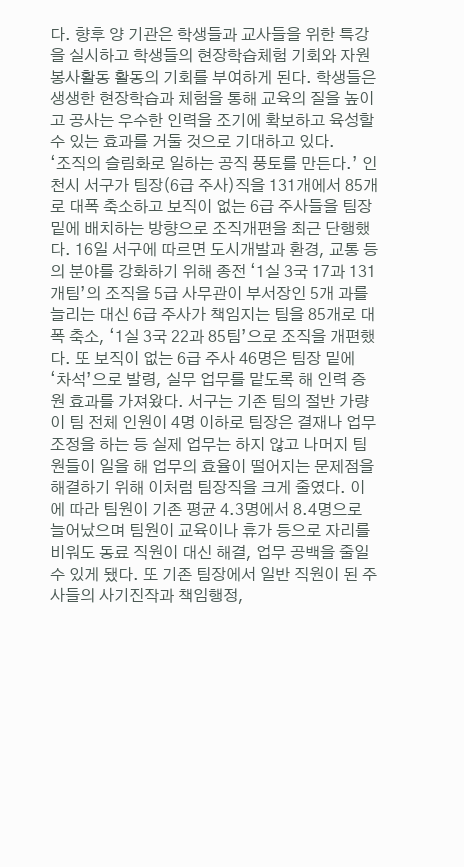다. 향후 양 기관은 학생들과 교사들을 위한 특강을 실시하고 학생들의 현장학습체험 기회와 자원봉사활동 활동의 기회를 부여하게 된다. 학생들은 생생한 현장학습과 체험을 통해 교육의 질을 높이고 공사는 우수한 인력을 조기에 확보하고 육성할 수 있는 효과를 거둘 것으로 기대하고 있다.
‘조직의 슬림화로 일하는 공직 풍토를 만든다.’ 인천시 서구가 팀장(6급 주사)직을 131개에서 85개로 대폭 축소하고 보직이 없는 6급 주사들을 팀장 밑에 배치하는 방향으로 조직개편을 최근 단행했다. 16일 서구에 따르면 도시개발과 환경, 교통 등의 분야를 강화하기 위해 종전 ‘1실 3국 17과 131개팀’의 조직을 5급 사무관이 부서장인 5개 과를 늘리는 대신 6급 주사가 책임지는 팀을 85개로 대폭 축소, ‘1실 3국 22과 85팀’으로 조직을 개편했다. 또 보직이 없는 6급 주사 46명은 팀장 밑에 ‘차석’으로 발령, 실무 업무를 맡도록 해 인력 증원 효과를 가져왔다. 서구는 기존 팀의 절반 가량이 팀 전체 인원이 4명 이하로 팀장은 결재나 업무조정을 하는 등 실제 업무는 하지 않고 나머지 팀원들이 일을 해 업무의 효율이 떨어지는 문제점을 해결하기 위해 이처럼 팀장직을 크게 줄였다. 이에 따라 팀원이 기존 평균 4.3명에서 8.4명으로 늘어났으며 팀원이 교육이나 휴가 등으로 자리를 비워도 동료 직원이 대신 해결, 업무 공백을 줄일수 있게 됐다. 또 기존 팀장에서 일반 직원이 된 주사들의 사기진작과 책임행정,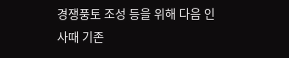경쟁풍토 조성 등을 위해 다음 인사때 기존